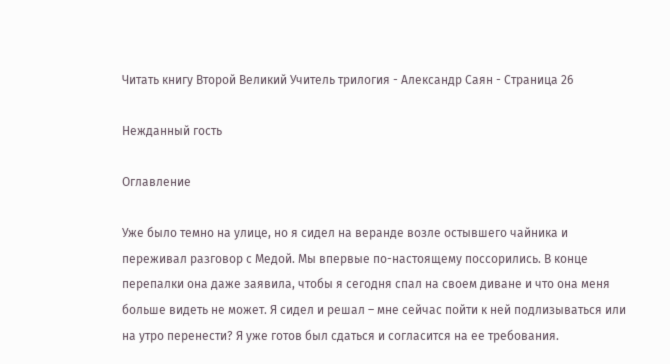Читать книгу Второй Великий Учитель трилогия - Александр Саян - Страница 26

Нежданный гость

Оглавление

Уже было темно на улице, но я сидел на веранде возле остывшего чайника и переживал разговор с Медой. Мы впервые по-настоящему поссорились. В конце перепалки она даже заявила, чтобы я сегодня спал на своем диване и что она меня больше видеть не может. Я сидел и решал – мне сейчас пойти к ней подлизываться или на утро перенести? Я уже готов был сдаться и согласится на ее требования.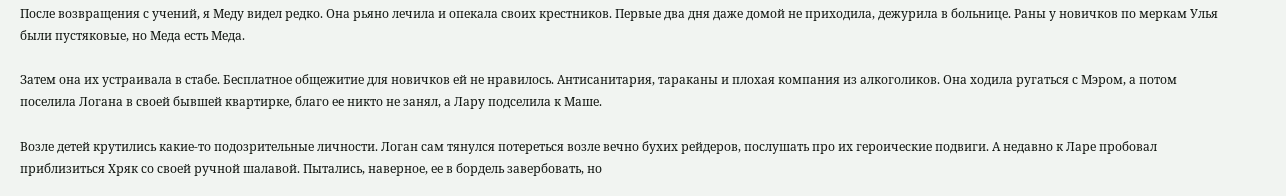После возвращения с учений, я Меду видел редко. Она рьяно лечила и опекала своих крестников. Первые два дня даже домой не приходила, дежурила в больнице. Раны у новичков по меркам Улья были пустяковые, но Меда есть Меда.

Затем она их устраивала в стабе. Бесплатное общежитие для новичков ей не нравилось. Антисанитария, тараканы и плохая компания из алкоголиков. Она ходила ругаться с Мэром, а потом поселила Логана в своей бывшей квартирке, благо ее никто не занял, а Лару подселила к Маше.

Возле детей крутились какие‑то подозрительные личности. Логан сам тянулся потереться возле вечно бухих рейдеров, послушать про их героические подвиги. А недавно к Ларе пробовал приблизиться Хряк со своей ручной шалавой. Пытались, наверное, ее в бордель завербовать, но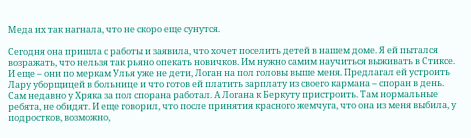Меда их так нагнала, что не скоро еще сунутся.

Сегодня она пришла с работы и заявила, что хочет поселить детей в нашем доме. Я ей пытался возражать, что нельзя так рьяно опекать новичков. Им нужно самим научиться выживать в Стиксе. И еще – они по меркам Улья уже не дети, Логан на пол головы выше меня. Предлагал ей устроить Лару уборщицей в больнице и что готов ей платить зарплату из своего кармана – споран в день. Сам недавно у Хряка за пол спорана работал. А Логана к Беркуту пристроить. Там нормальные ребята, не обидят. И еще говорил, что после принятия красного жемчуга, что она из меня выбила, у подростков, возможно,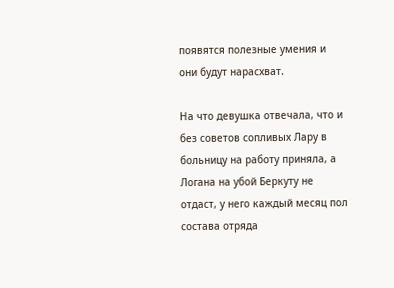появятся полезные умения и они будут нарасхват.

На что девушка отвечала, что и без советов сопливых Лару в больницу на работу приняла, а Логана на убой Беркуту не отдаст, у него каждый месяц пол состава отряда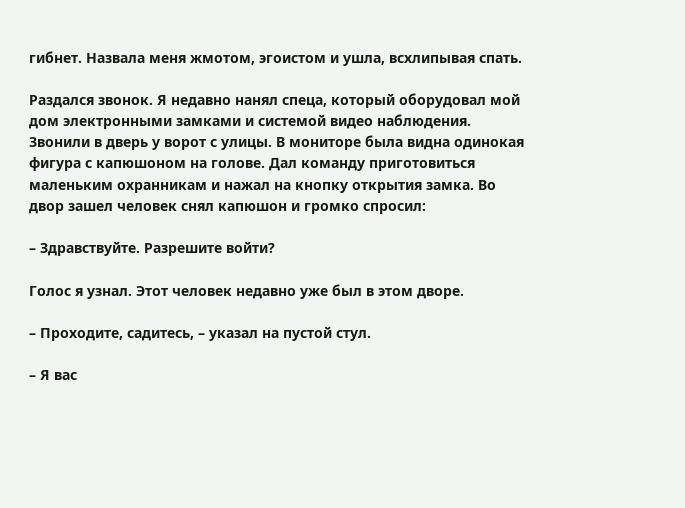гибнет. Назвала меня жмотом, эгоистом и ушла, всхлипывая спать.

Раздался звонок. Я недавно нанял спеца, который оборудовал мой дом электронными замками и системой видео наблюдения. Звонили в дверь у ворот с улицы. В мониторе была видна одинокая фигура с капюшоном на голове. Дал команду приготовиться маленьким охранникам и нажал на кнопку открытия замка. Во двор зашел человек снял капюшон и громко спросил:

– Здравствуйте. Разрешите войти?

Голос я узнал. Этот человек недавно уже был в этом дворе.

– Проходите, садитесь, – указал на пустой стул.

– Я вас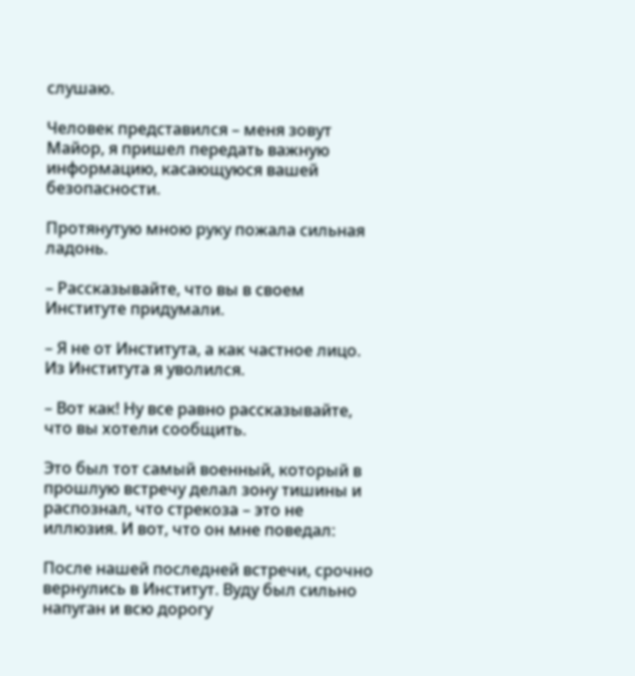слушаю.

Человек представился – меня зовут Майор, я пришел передать важную информацию, касающуюся вашей безопасности.

Протянутую мною руку пожала сильная ладонь.

– Рассказывайте, что вы в своем Институте придумали.

– Я не от Института, а как частное лицо. Из Института я уволился.

– Вот как! Ну все равно рассказывайте, что вы хотели сообщить.

Это был тот самый военный, который в прошлую встречу делал зону тишины и распознал, что стрекоза – это не иллюзия. И вот, что он мне поведал:

После нашей последней встречи, срочно вернулись в Институт. Вуду был сильно напуган и всю дорогу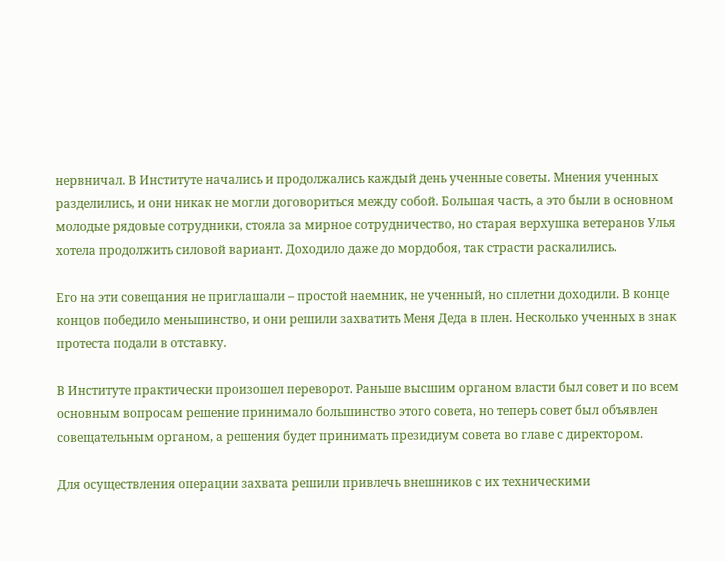нервничал. В Институте начались и продолжались каждый день ученные советы. Мнения ученных разделились, и они никак не могли договориться между собой. Большая часть, а это были в основном молодые рядовые сотрудники, стояла за мирное сотрудничество, но старая верхушка ветеранов Улья хотела продолжить силовой вариант. Доходило даже до мордобоя, так страсти раскалились.

Его на эти совещания не приглашали – простой наемник, не ученный, но сплетни доходили. В конце концов победило меньшинство, и они решили захватить Меня Деда в плен. Несколько ученных в знак протеста подали в отставку.

В Институте практически произошел переворот. Раньше высшим органом власти был совет и по всем основным вопросам решение принимало большинство этого совета, но теперь совет был объявлен совещательным органом, а решения будет принимать президиум совета во главе с директором.

Для осуществления операции захвата решили привлечь внешников с их техническими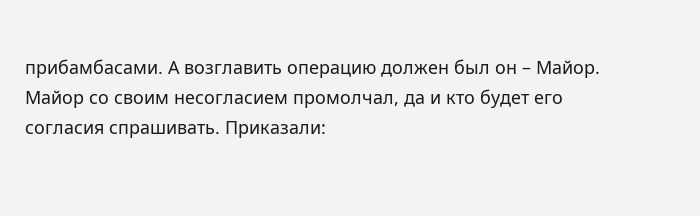прибамбасами. А возглавить операцию должен был он – Майор. Майор со своим несогласием промолчал, да и кто будет его согласия спрашивать. Приказали: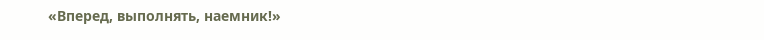«Вперед, выполнять, наемник!»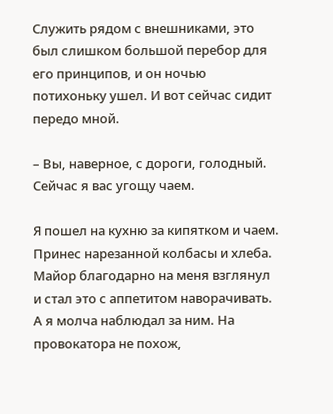Служить рядом с внешниками, это был слишком большой перебор для его принципов, и он ночью потихоньку ушел. И вот сейчас сидит передо мной.

– Вы, наверное, с дороги, голодный. Сейчас я вас угощу чаем.

Я пошел на кухню за кипятком и чаем. Принес нарезанной колбасы и хлеба. Майор благодарно на меня взглянул и стал это с аппетитом наворачивать. А я молча наблюдал за ним. На провокатора не похож,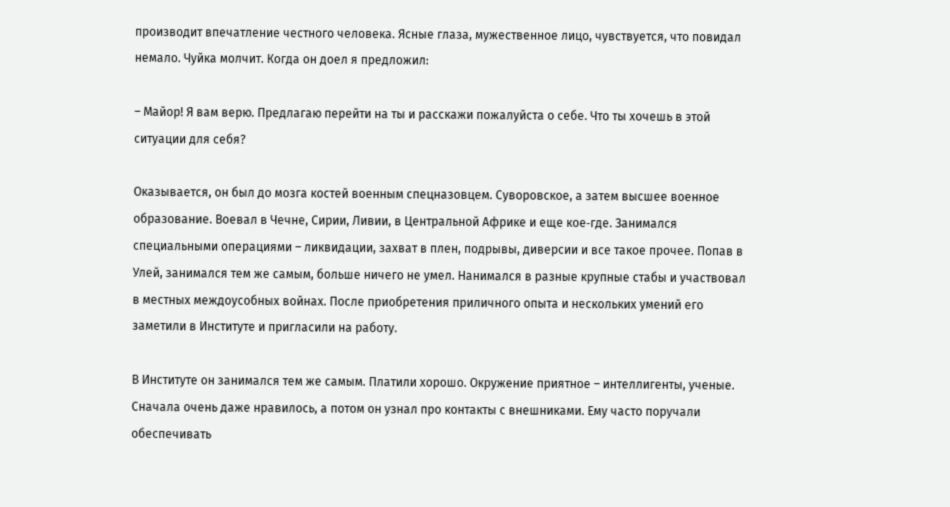производит впечатление честного человека. Ясные глаза, мужественное лицо, чувствуется, что повидал немало. Чуйка молчит. Когда он доел я предложил:

– Майор! Я вам верю. Предлагаю перейти на ты и расскажи пожалуйста о себе. Что ты хочешь в этой ситуации для себя?

Оказывается, он был до мозга костей военным спецназовцем. Суворовское, а затем высшее военное образование. Воевал в Чечне, Сирии, Ливии, в Центральной Африке и еще кое‑где. Занимался специальными операциями – ликвидации, захват в плен, подрывы, диверсии и все такое прочее. Попав в Улей, занимался тем же самым, больше ничего не умел. Нанимался в разные крупные стабы и участвовал в местных междоусобных войнах. После приобретения приличного опыта и нескольких умений его заметили в Институте и пригласили на работу.

В Институте он занимался тем же самым. Платили хорошо. Окружение приятное – интеллигенты, ученые. Сначала очень даже нравилось, а потом он узнал про контакты с внешниками. Ему часто поручали обеспечивать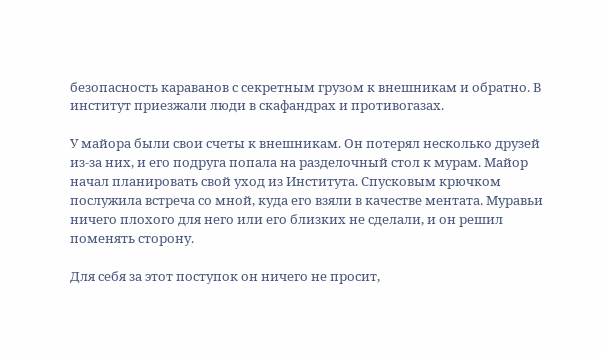безопасность караванов с секретным грузом к внешникам и обратно. В институт приезжали люди в скафандрах и противогазах.

У майора были свои счеты к внешникам. Он потерял несколько друзей из‑за них, и его подруга попала на разделочный стол к мурам. Майор начал планировать свой уход из Института. Спусковым крючком послужила встреча со мной, куда его взяли в качестве ментата. Муравьи ничего плохого для него или его близких не сделали, и он решил поменять сторону.

Для себя за этот поступок он ничего не просит,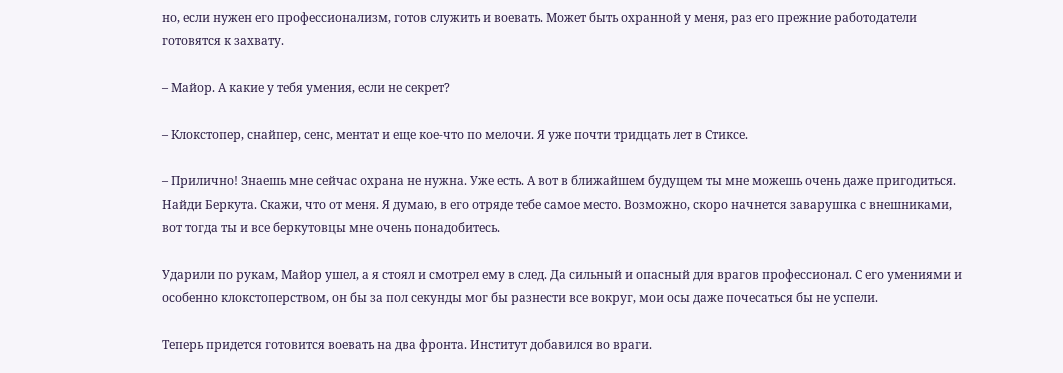но, если нужен его профессионализм, готов служить и воевать. Может быть охранной у меня, раз его прежние работодатели готовятся к захвату.

– Майор. А какие у тебя умения, если не секрет?

– Клокстопер, снайпер, сенс, ментат и еще кое‑что по мелочи. Я уже почти тридцать лет в Стиксе.

– Прилично! Знаешь мне сейчас охрана не нужна. Уже есть. А вот в ближайшем будущем ты мне можешь очень даже пригодиться. Найди Беркута. Скажи, что от меня. Я думаю, в его отряде тебе самое место. Возможно, скоро начнется заварушка с внешниками, вот тогда ты и все беркутовцы мне очень понадобитесь.

Ударили по рукам, Майор ушел, а я стоял и смотрел ему в след. Да сильный и опасный для врагов профессионал. С его умениями и особенно клокстоперством, он бы за пол секунды мог бы разнести все вокруг, мои осы даже почесаться бы не успели.

Теперь придется готовится воевать на два фронта. Институт добавился во враги.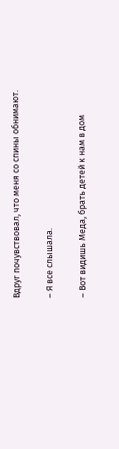Вдруг почувствовал, что меня со спины обнимают.

– Я все слышала.

– Вот видишь Меда, брать детей к нам в дом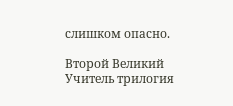слишком опасно.

Второй Великий Учитель трилогия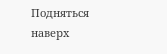Подняться наверх